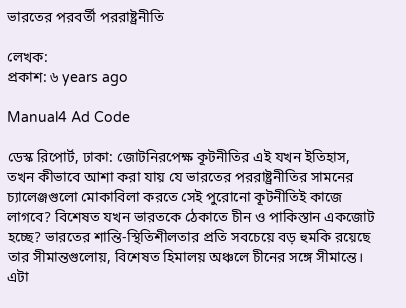ভারতের পরবর্তী পররাষ্ট্রনীতি

লেখক:
প্রকাশ: ৬ years ago

Manual4 Ad Code

ডেস্ক রিপোর্ট, ঢাকা: জোটনিরপেক্ষ কূটনীতির এই যখন ইতিহাস, তখন কীভাবে আশা করা যায় যে ভারতের পররাষ্ট্রনীতির সামনের চ্যালেঞ্জগুলো মোকাবিলা করতে সেই পুরোনো কূটনীতিই কাজে লাগবে? বিশেষত যখন ভারতকে ঠেকাতে চীন ও পাকিস্তান একজোট হচ্ছে? ভারতের শান্তি-স্থিতিশীলতার প্রতি সবচেয়ে বড় হুমকি রয়েছে তার সীমান্তগুলোয়, বিশেষত হিমালয় অঞ্চলে চীনের সঙ্গে সীমান্তে। এটা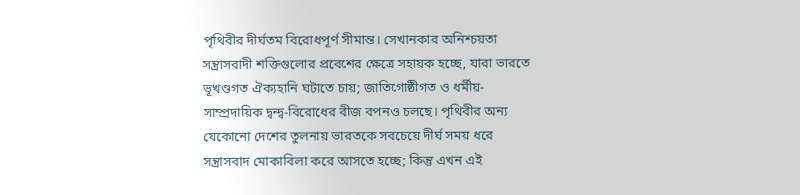পৃথিবীর দীর্ঘতম বিরোধপূর্ণ সীমান্ত। সেখানকার অনিশ্চয়তা সন্ত্রাসবাদী শক্তিগুলোর প্রবেশের ক্ষেত্রে সহায়ক হচ্ছে, যারা ভারতে ভূখণ্ডগত ঐক্যহানি ঘটাতে চায়; জাতিগোষ্ঠীগত ও ধর্মীয়-সাম্প্রদায়িক দ্বন্দ্ব-বিরোধের বীজ বপনও চলছে। পৃথিবীর অন্য যেকোনো দেশের তুলনায় ভারতকে সবচেয়ে দীর্ঘ সময় ধরে সন্ত্রাসবাদ মোকাবিলা করে আসতে হচ্ছে; কিন্তু এখন এই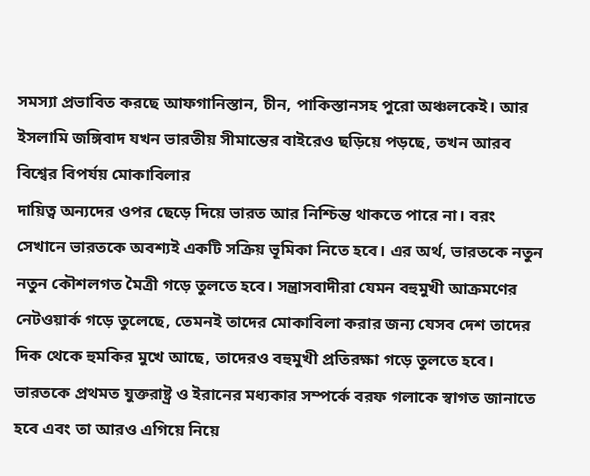সমস্যা প্রভাবিত করছে আফগানিস্তান, চীন, পাকিস্তানসহ পুরো অঞ্চলকেই। আর ইসলামি জঙ্গিবাদ যখন ভারতীয় সীমান্তের বাইরেও ছড়িয়ে পড়ছে, তখন আরব বিশ্বের বিপর্যয় মোকাবিলার
দায়িত্ব অন্যদের ওপর ছেড়ে দিয়ে ভারত আর নিশ্চিন্ত থাকতে পারে না। বরং সেখানে ভারতকে অবশ্যই একটি সক্রিয় ভূমিকা নিতে হবে। এর অর্থ, ভারতকে নতুন নতুন কৌশলগত মৈত্রী গড়ে তুলতে হবে। সন্ত্রাসবাদীরা যেমন বহুমুখী আক্রমণের নেটওয়ার্ক গড়ে তুলেছে, তেমনই তাদের মোকাবিলা করার জন্য যেসব দেশ তাদের দিক থেকে হুমকির মুখে আছে, তাদেরও বহুমুখী প্রতিরক্ষা গড়ে তুলতে হবে।
ভারতকে প্রথমত যুক্তরাষ্ট্র ও ইরানের মধ্যকার সম্পর্কে বরফ গলাকে স্বাগত জানাতে হবে এবং তা আরও এগিয়ে নিয়ে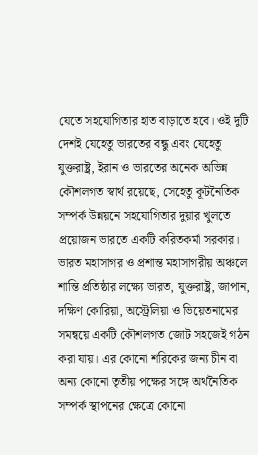যেতে সহযোগিতার হাত বাড়াতে হবে। ওই দুটি দেশই যেহেতু ভারতের বন্ধু এবং যেহেতু যুক্তরাষ্ট্র, ইরান ও ভারতের অনেক অভিন্ন কৌশলগত স্বার্থ রয়েছে, সেহেতু কূটনৈতিক সম্পর্ক উন্নয়নে সহযোগিতার দুয়ার খুলতে প্রয়োজন ভারতে একটি করিতকর্মা সরকার।
ভারত মহাসাগর ও প্রশান্ত মহাসাগরীয় অঞ্চলে শান্তি প্রতিষ্ঠার লক্ষ্যে ভারত, যুক্তরাষ্ট্র, জাপান, দক্ষিণ কোরিয়া, অস্ট্রেলিয়া ও ভিয়েতনামের সমন্বয়ে একটি কৌশলগত জোট সহজেই গঠন করা যায়। এর কোনো শরিকের জন্য চীন বা অন্য কোনো তৃতীয় পক্ষের সঙ্গে অর্থনৈতিক সম্পর্ক স্থাপনের ক্ষেত্রে কোনো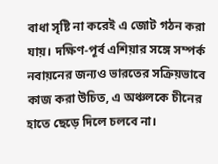বাধা সৃষ্টি না করেই এ জোট গঠন করা যায়। দক্ষিণ-পূর্ব এশিয়ার সঙ্গে সম্পর্ক নবায়নের জন্যও ভারতের সক্রিয়ভাবে কাজ করা উচিত, এ অঞ্চলকে চীনের হাতে ছেড়ে দিলে চলবে না।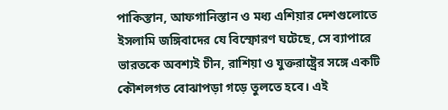পাকিস্তান, আফগানিস্তান ও মধ্য এশিয়ার দেশগুলোতে ইসলামি জঙ্গিবাদের যে বিস্ফোরণ ঘটেছে, সে ব্যাপারে ভারতকে অবশ্যই চীন, রাশিয়া ও যুক্তরাষ্ট্রের সঙ্গে একটি কৌশলগত বোঝাপড়া গড়ে তুলতে হবে। এই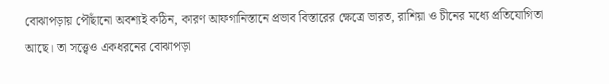বোঝাপড়ায় পৌঁছানো অবশ্যই কঠিন, কারণ আফগানিস্তানে প্রভাব বিস্তারের ক্ষেত্রে ভারত, রাশিয়া ও চীনের মধ্যে প্রতিযোগিতা আছে। তা সত্ত্বেও একধরনের বোঝাপড়া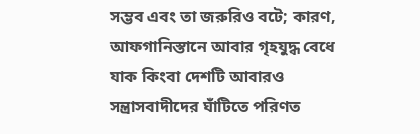সম্ভব এবং তা জরুরিও বটে; কারণ, আফগানিস্তানে আবার গৃহযুদ্ধ বেধে যাক কিংবা দেশটি আবারও সন্ত্রাসবাদীদের ঘাঁটিতে পরিণত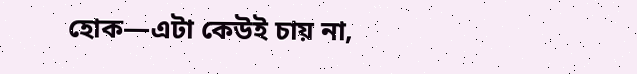হোক—এটা কেউই চায় না,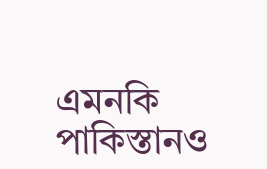এমনকি পাকিস্তানও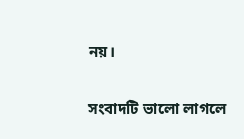নয়।

সংবাদটি ভালো লাগলে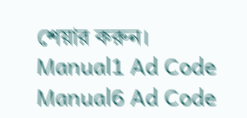শেয়ার করুন।
Manual1 Ad Code
Manual6 Ad Code